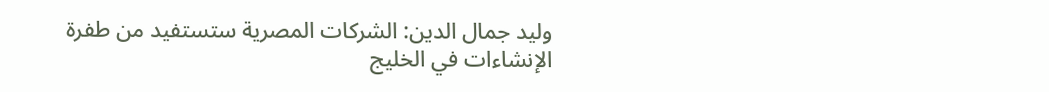وليد جمال الدين: الشركات المصرية ستستفيد من طفرة الإنشاءات في الخليج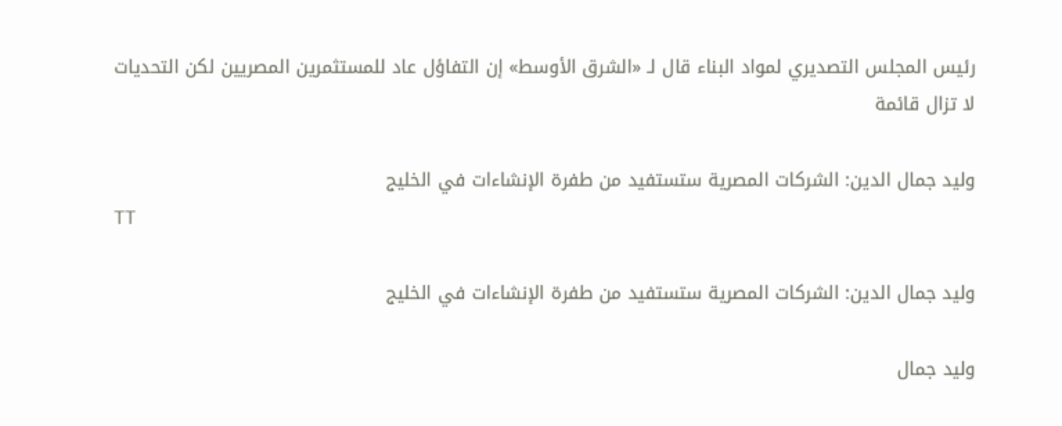رئيس المجلس التصديري لمواد البناء قال لـ «الشرق الأوسط» إن التفاؤل عاد للمستثمرين المصريين لكن التحديات لا تزال قائمة

وليد جمال الدين: الشركات المصرية ستستفيد من طفرة الإنشاءات في الخليج
TT

وليد جمال الدين: الشركات المصرية ستستفيد من طفرة الإنشاءات في الخليج

وليد جمال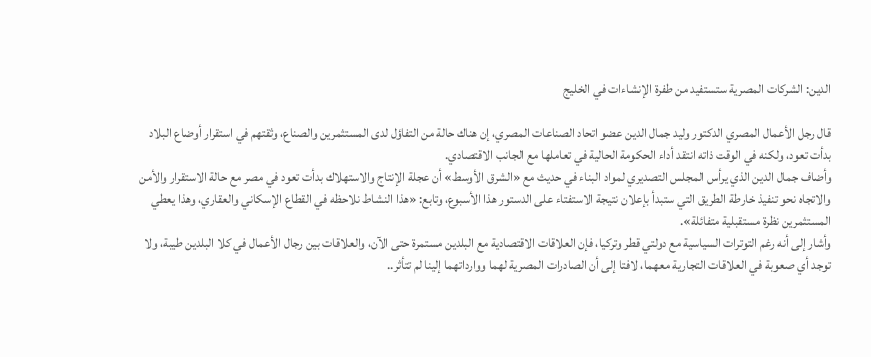الدين: الشركات المصرية ستستفيد من طفرة الإنشاءات في الخليج

قال رجل الأعمال المصري الدكتور وليد جمال الدين عضو اتحاد الصناعات المصري، إن هناك حالة من التفاؤل لدى المستثمرين والصناع، وثقتهم في استقرار أوضاع البلاد بدأت تعود، ولكنه في الوقت ذاته انتقد أداء الحكومة الحالية في تعاملها مع الجانب الاقتصادي.
وأضاف جمال الدين الذي يرأس المجلس التصديري لمواد البناء في حديث مع «الشرق الأوسط» أن عجلة الإنتاج والاستهلاك بدأت تعود في مصر مع حالة الاستقرار والأمن والاتجاه نحو تنفيذ خارطة الطريق التي ستبدأ بإعلان نتيجة الاستفتاء على الدستور هذا الأسبوع، وتابع: «هذا النشاط نلاحظه في القطاع الإسكاني والعقاري، وهذا يعطي المستثمرين نظرة مستقبلية متفائلة».
وأشار إلى أنه رغم التوترات السياسية مع دولتي قطر وتركيا، فإن العلاقات الاقتصادية مع البلدين مستمرة حتى الآن، والعلاقات بين رجال الأعمال في كلا البلدين طيبة، ولا توجد أي صعوبة في العلاقات التجارية معهما، لافتا إلى أن الصادرات المصرية لهما ووارداتهما إلينا لم تتأثر..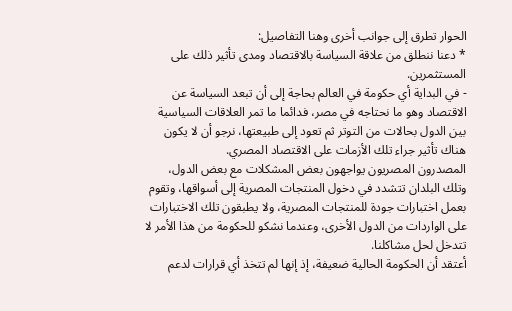الحوار تطرق إلى جوانب أخرى وهنا التفاصيل:
* دعنا ننطلق من علاقة السياسة بالاقتصاد ومدى تأثير ذلك على المستثمرين.
- في البداية أي حكومة في العالم بحاجة إلى أن تبعد السياسة عن الاقتصاد وهو ما نحتاجه في مصر، فدائما ما تمر العلاقات السياسية بين الدول بحالات من التوتر ثم تعود إلى طبيعتها، نرجو أن لا يكون هناك تأثير جراء تلك الأزمات على الاقتصاد المصري.
المصدرون المصريون يواجهون بعض المشكلات مع بعض الدول، وتلك البلدان تتشدد في دخول المنتجات المصرية إلى أسواقها، وتقوم بعمل اختبارات جودة للمنتجات المصرية، ولا يطبقون تلك الاختبارات على الواردات من الدول الأخرى، وعندما نشكو للحكومة من هذا الأمر لا تتدخل لحل مشاكلنا.
أعتقد أن الحكومة الحالية ضعيفة، إذ إنها لم تتخذ أي قرارات لدعم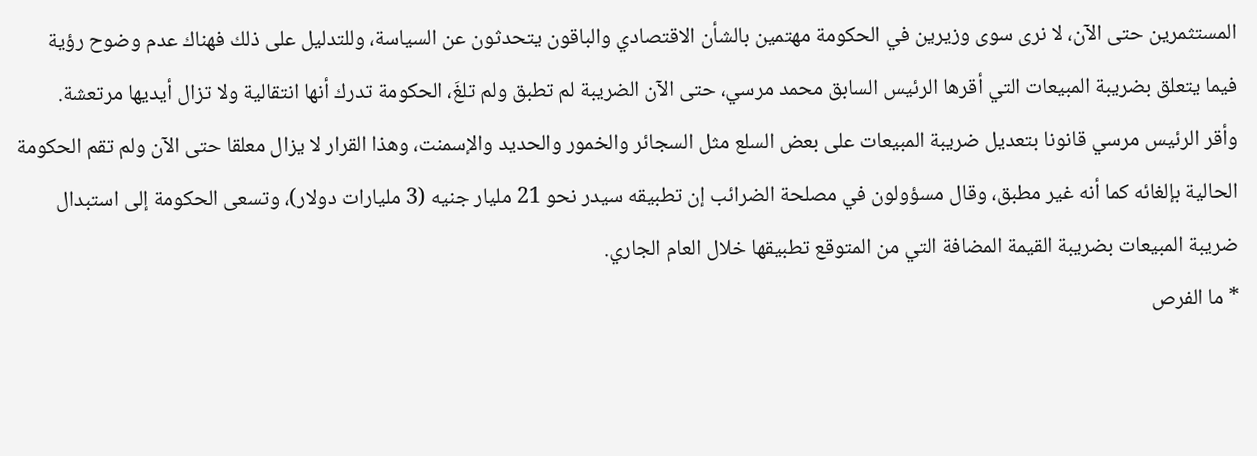المستثمرين حتى الآن، لا نرى سوى وزيرين في الحكومة مهتمين بالشأن الاقتصادي والباقون يتحدثون عن السياسة، وللتدليل على ذلك فهناك عدم وضوح رؤية فيما يتعلق بضريبة المبيعات التي أقرها الرئيس السابق محمد مرسي، حتى الآن الضريبة لم تطبق ولم تلغَ، الحكومة تدرك أنها انتقالية ولا تزال أيديها مرتعشة.
وأقر الرئيس مرسي قانونا بتعديل ضريبة المبيعات على بعض السلع مثل السجائر والخمور والحديد والإسمنت، وهذا القرار لا يزال معلقا حتى الآن ولم تقم الحكومة الحالية بإلغائه كما أنه غير مطبق، وقال مسؤولون في مصلحة الضرائب إن تطبيقه سيدر نحو 21 مليار جنيه (3 مليارات دولار)، وتسعى الحكومة إلى استبدال ضريبة المبيعات بضريبة القيمة المضافة التي من المتوقع تطبيقها خلال العام الجاري.
* ما الفرص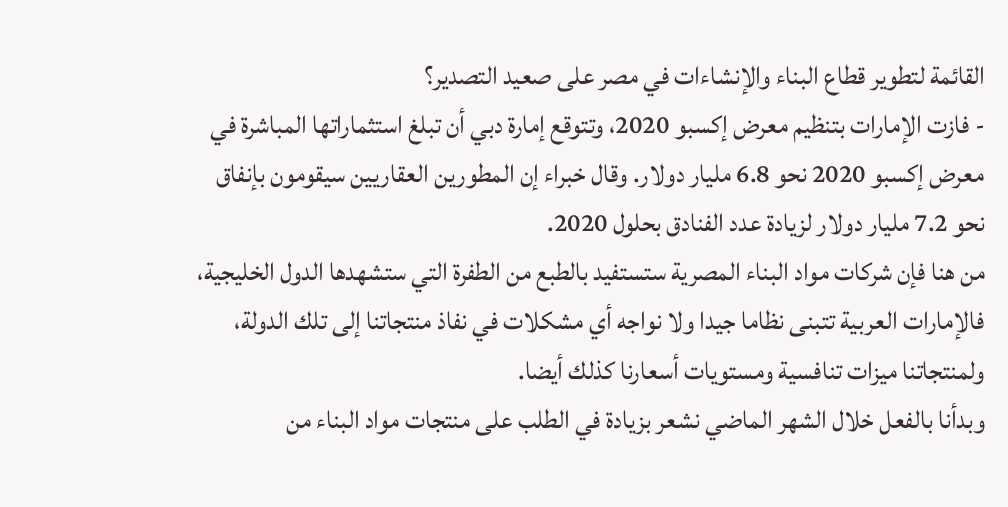القائمة لتطوير قطاع البناء والإنشاءات في مصر على صعيد التصدير؟
- فازت الإمارات بتنظيم معرض إكسبو 2020، وتتوقع إمارة دبي أن تبلغ استثماراتها المباشرة في معرض إكسبو 2020 نحو 6.8 مليار دولار. وقال خبراء إن المطورين العقاريين سيقومون بإنفاق نحو 7.2 مليار دولار لزيادة عدد الفنادق بحلول 2020.
من هنا فإن شركات مواد البناء المصرية ستستفيد بالطبع من الطفرة التي ستشهدها الدول الخليجية، فالإمارات العربية تتبنى نظاما جيدا ولا نواجه أي مشكلات في نفاذ منتجاتنا إلى تلك الدولة، ولمنتجاتنا ميزات تنافسية ومستويات أسعارنا كذلك أيضا.
وبدأنا بالفعل خلال الشهر الماضي نشعر بزيادة في الطلب على منتجات مواد البناء من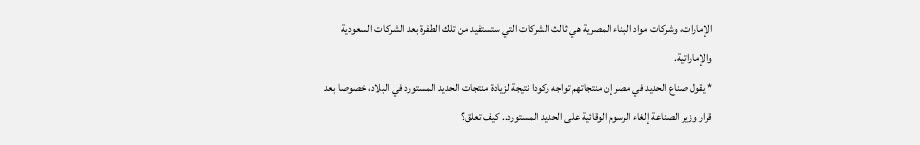الإمارات، وشركات مواد البناء المصرية هي ثالث الشركات التي ستستفيد من تلك الطفرة بعد الشركات السعودية والإماراتية.
* يقول صناع الحديد في مصر إن منتجاتهم تواجه ركودا نتيجة لزيادة منتجات الحديد المستورد في البلاد، خصوصا بعد قرار وزير الصناعة إلغاء الرسوم الوقائية على الحديد المستورد.. كيف تعلق؟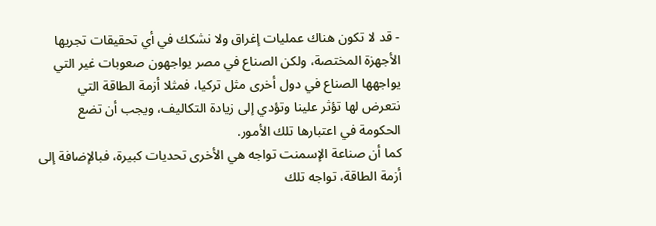- قد لا تكون هناك عمليات إغراق ولا نشكك في أي تحقيقات تجريها الأجهزة المختصة، ولكن الصناع في مصر يواجهون صعوبات غير التي يواجهها الصناع في دول أخرى مثل تركيا، فمثلا أزمة الطاقة التي نتعرض لها تؤثر علينا وتؤدي إلى زيادة التكاليف، ويجب أن تضع الحكومة في اعتبارها تلك الأمور.
كما أن صناعة الإسمنت تواجه هي الأخرى تحديات كبيرة، فبالإضافة إلى أزمة الطاقة، تواجه تلك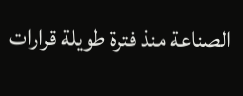الصناعة منذ فترة طويلة قرارات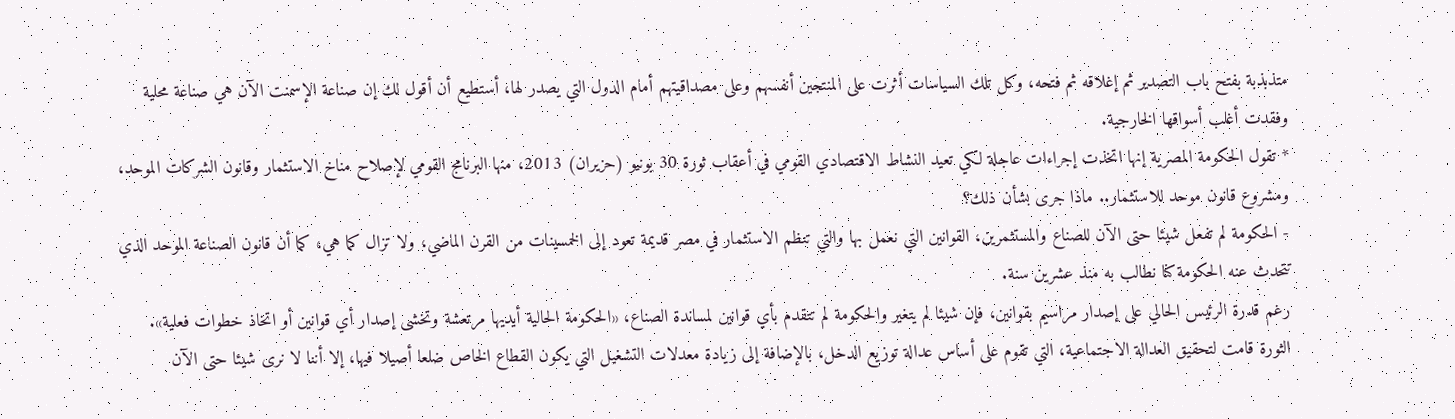متذبذبة بفتح باب التصدير ثم إغلاقه ثم فتحه، وكل تلك السياسات أثرت على المنتجين أنفسهم وعلى مصداقيتهم أمام الدول التي يصدر لها، أستطيع أن أقول لك إن صناعة الإسمنت الآن هي صناعة محلية وفقدت أغلب أسواقها الخارجية.
* تقول الحكومة المصرية إنها اتخذت إجراءات عاجلة لكي تعيد النشاط الاقتصادي القومي في أعقاب ثورة 30 يونيو (حزيران) 2013، منها البرنامج القومي لإصلاح مناخ الاستثمار وقانون الشركات الموحد، ومشروع قانون موحد للاستثمار.. ماذا جرى بشأن ذلك؟
- الحكومة لم تفعل شيئا حتى الآن للصناع والمستثمرين، القوانين التي نعمل بها والتي تنظم الاستثمار في مصر قديمة تعود إلى الخمسينات من القرن الماضي، ولا تزال كما هي، كما أن قانون الصناعة الموحد الذي تتحدث عنه الحكومة كنا نطالب به منذ عشرين سنة.
رغم قدرة الرئيس الحالي على إصدار مراسيم بقوانين، فإن شيئا لم يتغير والحكومة لم تتقدم بأي قوانين لمساندة الصناع، «الحكومة الحالية أيديها مرتعشة وتخشى إصدار أي قوانين أو اتخاذ خطوات فعلية».
الثورة قامت لتحقيق العدالة الاجتماعية، التي تقوم على أساس عدالة توزيع الدخل، بالإضافة إلى زيادة معدلات التشغيل التي يكون القطاع الخاص ضلعا أصيلا فيها، إلا أننا لا نرى شيئا حتى الآن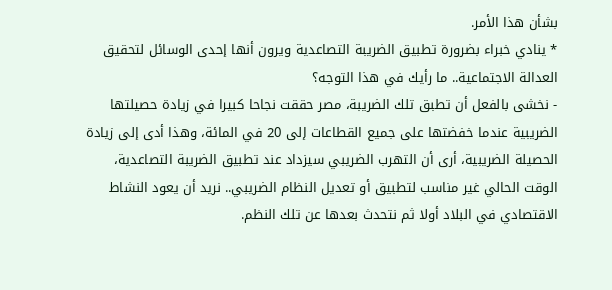بشأن هذا الأمر.
* ينادي خبراء بضرورة تطبيق الضريبة التصاعدية ويرون أنها إحدى الوسائل لتحقيق العدالة الاجتماعية.. ما رأيك في هذا التوجه؟
- نخشى بالفعل أن تطبق تلك الضريبة، مصر حققت نجاحا كبيرا في زيادة حصيلتها الضريبية عندما خفضتها على جميع القطاعات إلى 20 في المائة، وهذا أدى إلى زيادة الحصيلة الضريبية، أرى أن التهرب الضريبي سيزداد عند تطبيق الضريبة التصاعدية، الوقت الحالي غير مناسب لتطبيق أو تعديل النظام الضريبي.. نريد أن يعود النشاط الاقتصادي في البلاد أولا ثم نتحدث بعدها عن تلك النظم.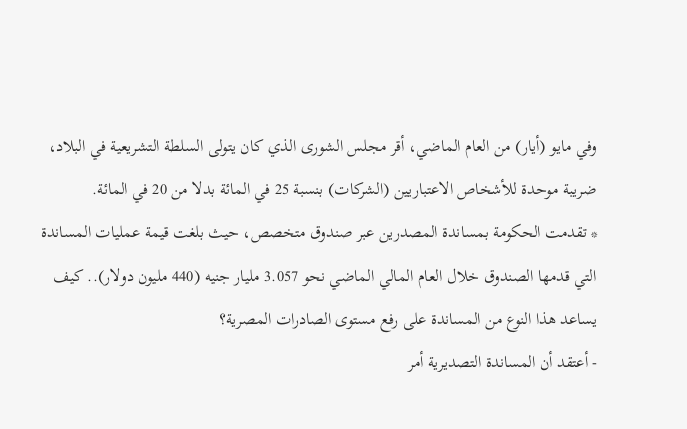وفي مايو (أيار) من العام الماضي، أقر مجلس الشورى الذي كان يتولى السلطة التشريعية في البلاد، ضريبة موحدة للأشخاص الاعتباريين (الشركات) بنسبة 25 في المائة بدلا من 20 في المائة.
* تقدمت الحكومة بمساندة المصدرين عبر صندوق متخصص، حيث بلغت قيمة عمليات المساندة التي قدمها الصندوق خلال العام المالي الماضي نحو 3.057 مليار جنيه (440 مليون دولار).. كيف يساعد هذا النوع من المساندة على رفع مستوى الصادرات المصرية؟
- أعتقد أن المساندة التصديرية أمر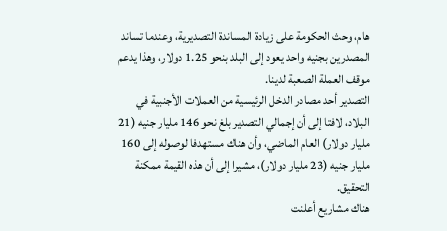هام، وحث الحكومة على زيادة المساندة التصديرية، وعندما تساند المصدرين بجنيه واحد يعود إلى البلد بنحو 1.25 دولار، وهذا يدعم موقف العملة الصعبة لدينا.
التصدير أحد مصادر الدخل الرئيسية من العملات الأجنبية في البلاد، لافتا إلى أن إجمالي التصدير بلغ نحو 146 مليار جنيه (21 مليار دولار) العام الماضي، وأن هناك مستهدفا لوصوله إلى 160 مليار جنيه (23 مليار دولار)، مشيرا إلى أن هذه القيمة ممكنة التحقيق.
هناك مشاريع أعلنت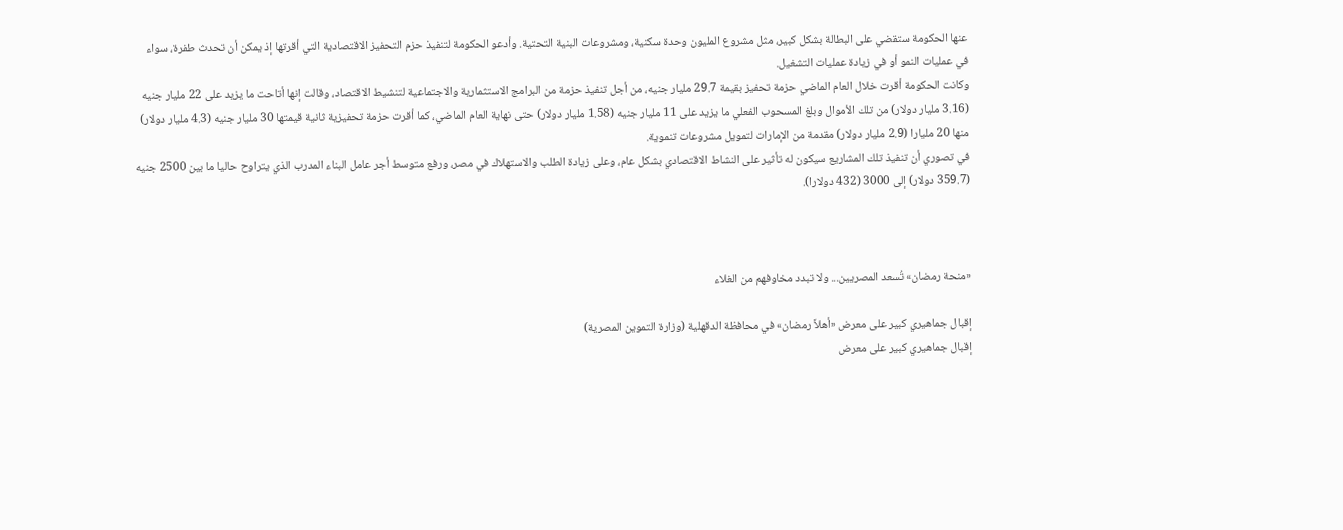عنها الحكومة ستقضي على البطالة بشكل كبير، مثل مشروع المليون وحدة سكنية، ومشروعات البنية التحتية. وأدعو الحكومة لتنفيذ حزم التحفيز الاقتصادية التي أقرتها إذ يمكن أن تحدث طفرة، سواء في عمليات النمو أو في زيادة عمليات التشغيل.
وكانت الحكومة أقرت خلال العام الماضي حزمة تحفيز بقيمة 29.7 مليار جنيه، من أجل تنفيذ حزمة من البرامج الاستثمارية والاجتماعية لتنشيط الاقتصاد، وقالت إنها أتاحت ما يزيد على 22 مليار جنيه (3.16 مليار دولار) من تلك الأموال وبلغ المسحوب الفعلي ما يزيد على 11 مليار جنيه (1.58 مليار دولار) حتى نهاية العام الماضي، كما أقرت حزمة تحفيزية ثانية قيمتها 30 مليار جنيه (4.3 مليار دولار) منها 20 مليارا (2.9 مليار دولار) مقدمة من الإمارات لتمويل مشروعات تنموية.
في تصوري أن تنفيذ تلك المشاريع سيكون له تأثير على النشاط الاقتصادي بشكل عام، وعلى زيادة الطلب والاستهلاك في مصر، ورفع متوسط أجر عامل البناء المدرب الذي يتراوح حاليا ما بين 2500 جنيه (359.7 دولار) إلى 3000 (432 دولارا).



«منحة رمضان» تُسعد المصريين... ولا تبدد مخاوفهم من الغلاء

إقبال جماهيري كبير على معرض «أهلاً رمضان» في محافظة الدقهلية (وزارة التموين المصرية)
إقبال جماهيري كبير على معرض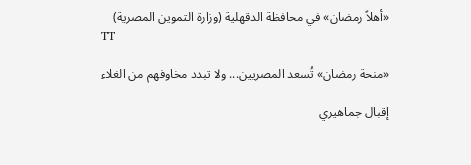«أهلاً رمضان» في محافظة الدقهلية (وزارة التموين المصرية)
TT

«منحة رمضان» تُسعد المصريين... ولا تبدد مخاوفهم من الغلاء

إقبال جماهيري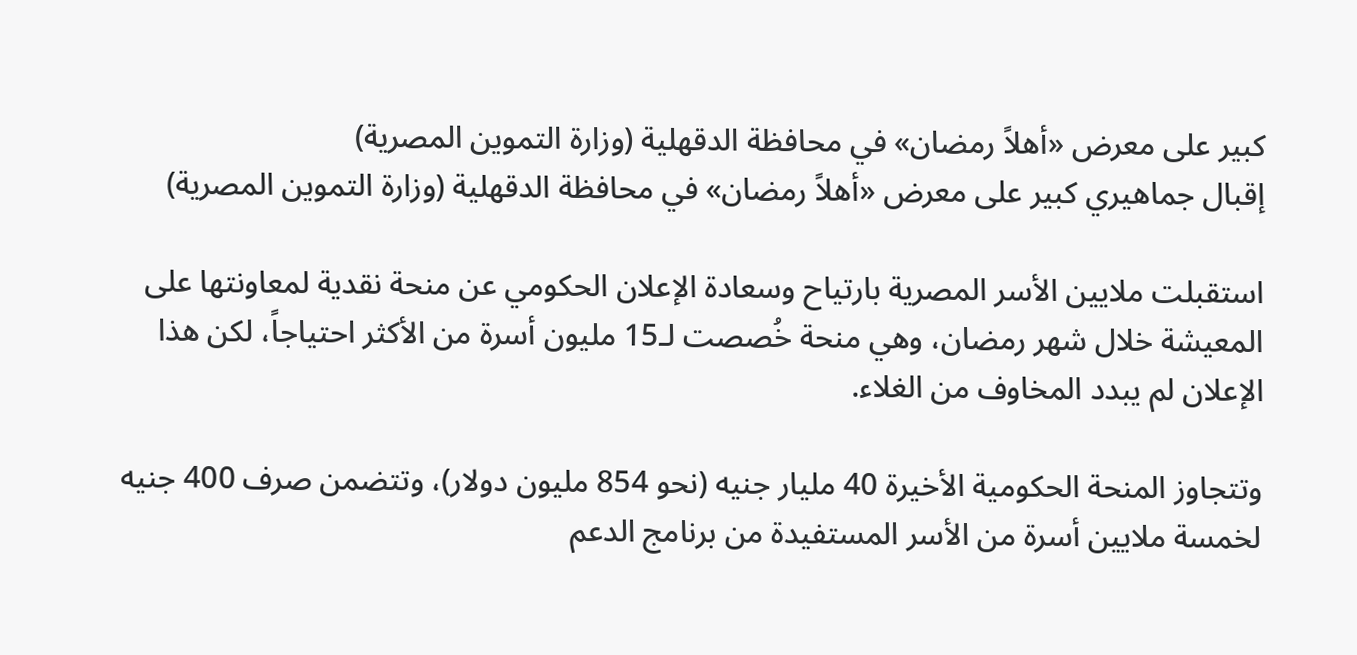كبير على معرض «أهلاً رمضان» في محافظة الدقهلية (وزارة التموين المصرية)
إقبال جماهيري كبير على معرض «أهلاً رمضان» في محافظة الدقهلية (وزارة التموين المصرية)

استقبلت ملايين الأسر المصرية بارتياح وسعادة الإعلان الحكومي عن منحة نقدية لمعاونتها على المعيشة خلال شهر رمضان، وهي منحة خُصصت لـ15 مليون أسرة من الأكثر احتياجاً، لكن هذا الإعلان لم يبدد المخاوف من الغلاء.

وتتجاوز المنحة الحكومية الأخيرة 40 مليار جنيه (نحو 854 مليون دولار)، وتتضمن صرف 400 جنيه لخمسة ملايين أسرة من الأسر المستفيدة من برنامج الدعم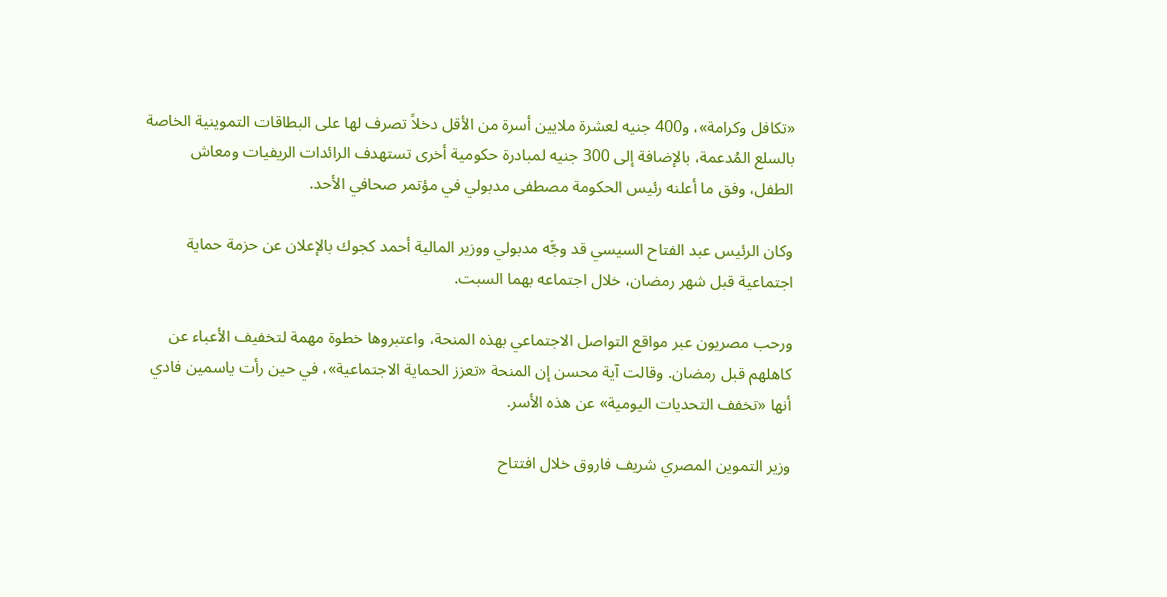«تكافل وكرامة»، و400 جنيه لعشرة ملايين أسرة من الأقل دخلاً تصرف لها على البطاقات التموينية الخاصة بالسلع المُدعمة، بالإضافة إلى 300 جنيه لمبادرة حكومية أخرى تستهدف الرائدات الريفيات ومعاش الطفل، وفق ما أعلنه رئيس الحكومة مصطفى مدبولي في مؤتمر صحافي الأحد.

وكان الرئيس عبد الفتاح السيسي قد وجَّه مدبولي ووزير المالية أحمد كجوك بالإعلان عن حزمة حماية اجتماعية قبل شهر رمضان، خلال اجتماعه بهما السبت.

ورحب مصريون عبر مواقع التواصل الاجتماعي بهذه المنحة، واعتبروها خطوة مهمة لتخفيف الأعباء عن كاهلهم قبل رمضان. وقالت آية محسن إن المنحة «تعزز الحماية الاجتماعية»، في حين رأت ياسمين فادي أنها «تخفف التحديات اليومية» عن هذه الأسر.

وزير التموين المصري شريف فاروق خلال افتتاح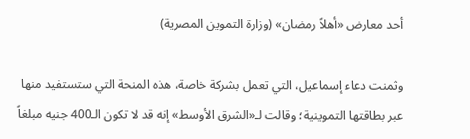أحد معارض «أهلاً رمضان» (وزارة التموين المصرية)

وثمنت دعاء إسماعيل، التي تعمل بشركة خاصة، هذه المنحة التي ستستفيد منها عبر بطاقتها التموينية؛ وقالت لـ«الشرق الأوسط» إنه قد لا تكون الـ400 جنيه مبلغاً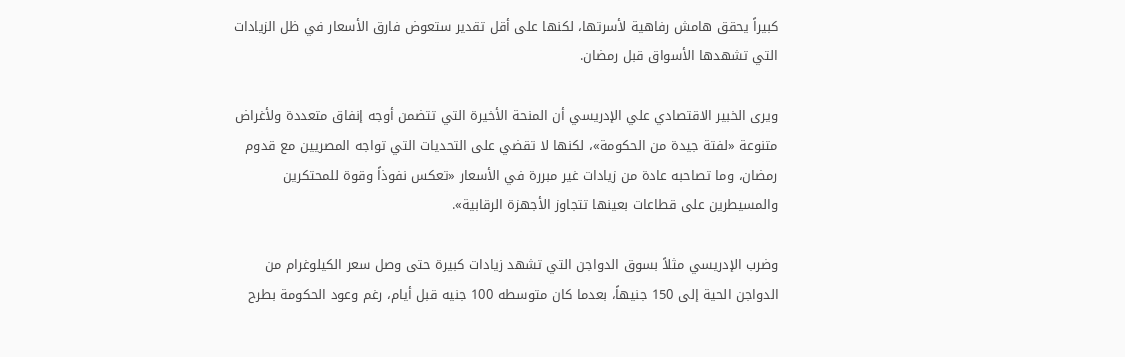كبيراً يحقق هامش رفاهية لأسرتها، لكنها على أقل تقدير ستعوض فارق الأسعار في ظل الزيادات التي تشهدها الأسواق قبل رمضان.

ويرى الخبير الاقتصادي علي الإدريسي أن المنحة الأخيرة التي تتضمن أوجه إنفاق متعددة ولأغراض متنوعة «لفتة جيدة من الحكومة»، لكنها لا تقضي على التحديات التي تواجه المصريين مع قدوم رمضان، وما تصاحبه عادة من زيادات غير مبررة في الأسعار «تعكس نفوذاً وقوة للمحتكرين والمسيطرين على قطاعات بعينها تتجاوز الأجهزة الرقابية».

وضرب الإدريسي مثلاً بسوق الدواجن التي تشهد زيادات كبيرة حتى وصل سعر الكيلوغرام من الدواجن الحية إلى 150 جنيهاً، بعدما كان متوسطه 100 جنيه قبل أيام، رغم وعود الحكومة بطرح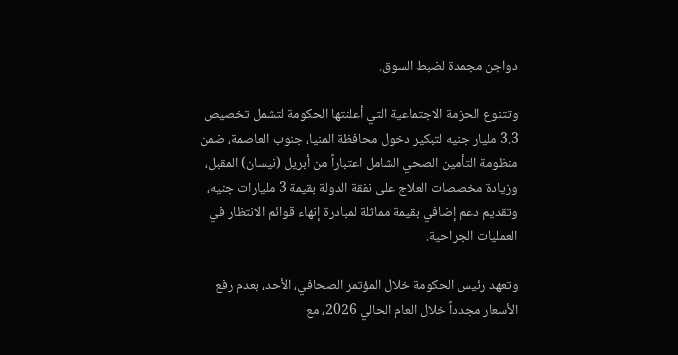دواجن مجمدة لضبط السوق.

وتتنوع الحزمة الاجتماعية التي أعلنتها الحكومة لتشمل تخصيص 3.3 مليار جنيه لتبكير دخول محافظة المنيا، جنوب العاصمة، ضمن منظومة التأمين الصحي الشامل اعتباراً من أبريل (نيسان) المقبل، وزيادة مخصصات العلاج على نفقة الدولة بقيمة 3 مليارات جنيه، وتقديم دعم إضافي بقيمة مماثلة لمبادرة إنهاء قوائم الانتظار في العمليات الجراحية.

وتعهد رئيس الحكومة خلال المؤتمر الصحافي، الأحد، بعدم رفع الأسعار مجدداً خلال العام الحالي 2026، مع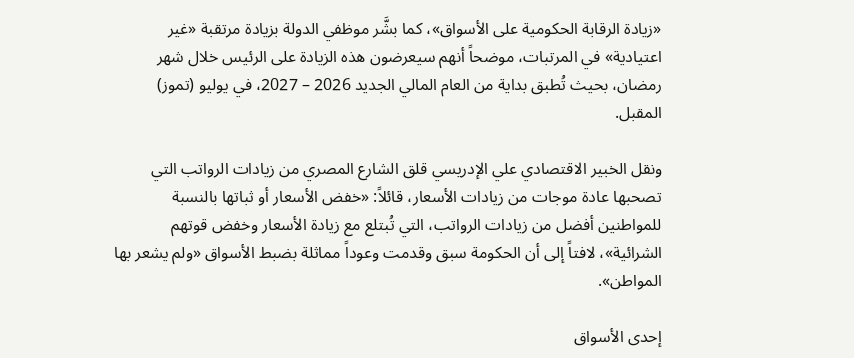«زيادة الرقابة الحكومية على الأسواق»، كما بشَّر موظفي الدولة بزيادة مرتقبة «غير اعتيادية» في المرتبات، موضحاً أنهم سيعرضون هذه الزيادة على الرئيس خلال شهر رمضان، بحيث تُطبق بداية من العام المالي الجديد 2026 – 2027، في يوليو (تموز) المقبل.

ونقل الخبير الاقتصادي علي الإدريسي قلق الشارع المصري من زيادات الرواتب التي تصحبها عادة موجات من زيادات الأسعار، قائلاً: «خفض الأسعار أو ثباتها بالنسبة للمواطنين أفضل من زيادات الرواتب، التي تُبتلع مع زيادة الأسعار وخفض قوتهم الشرائية»، لافتاً إلى أن الحكومة سبق وقدمت وعوداً مماثلة بضبط الأسواق «ولم يشعر بها المواطن».

إحدى الأسواق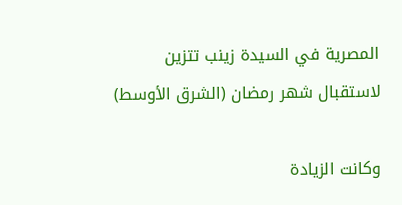المصرية في السيدة زينب تتزين لاستقبال شهر رمضان (الشرق الأوسط)

وكانت الزيادة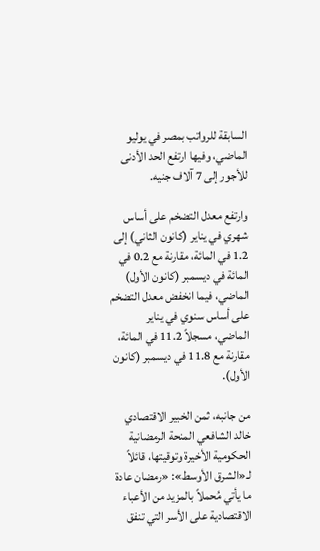السابقة للرواتب بمصر في يوليو الماضي، وفيها ارتفع الحد الأدنى للأجور إلى 7 آلاف جنيه.

وارتفع معدل التضخم على أساس شهري في يناير (كانون الثاني) إلى 1.2 في المائة، مقارنة مع 0.2 في المائة في ديسمبر (كانون الأول) الماضي، فيما انخفض معدل التضخم على أساس سنوي في يناير الماضي، مسجلاً 11.2 في المائة، مقارنة مع 11.8 في ديسمبر (كانون الأول).

من جانبه، ثمن الخبير الاقتصادي خالد الشافعي المنحة الرمضانية الحكومية الأخيرة وتوقيتها، قائلاً لـ«الشرق الأوسط»: «رمضان عادة ما يأتي مُحملاً بالمزيد من الأعباء الاقتصادية على الأسر التي تنفق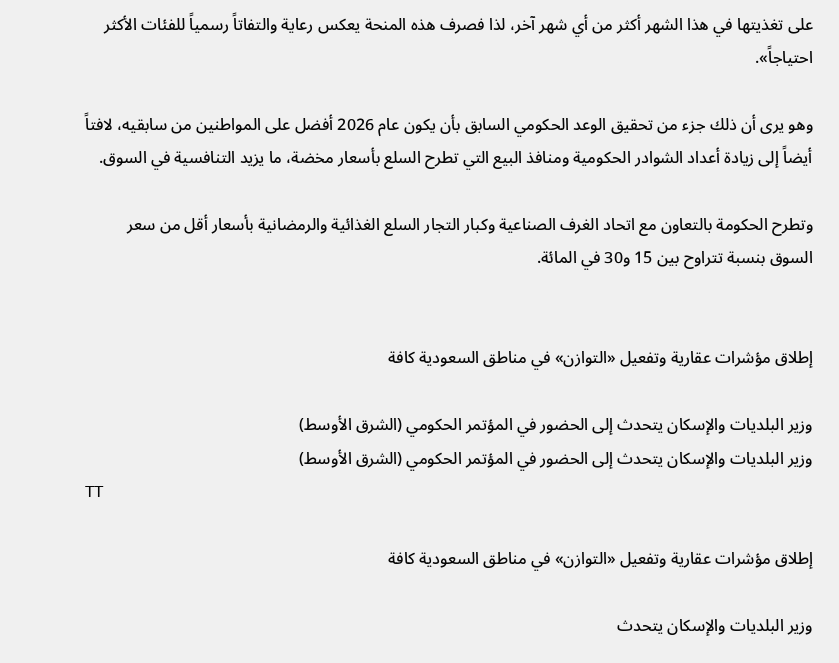على تغذيتها في هذا الشهر أكثر من أي شهر آخر، لذا فصرف هذه المنحة يعكس رعاية والتفاتاً رسمياً للفئات الأكثر احتياجاً».

وهو يرى أن ذلك جزء من تحقيق الوعد الحكومي السابق بأن يكون عام 2026 أفضل على المواطنين من سابقيه، لافتاً أيضاً إلى زيادة أعداد الشوادر الحكومية ومنافذ البيع التي تطرح السلع بأسعار مخضة، ما يزيد التنافسية في السوق.

وتطرح الحكومة بالتعاون مع اتحاد الغرف الصناعية وكبار التجار السلع الغذائية والرمضانية بأسعار أقل من سعر السوق بنسبة تتراوح بين 15 و30 في المائة.


إطلاق مؤشرات عقارية وتفعيل «التوازن» في مناطق السعودية كافة

وزير البلديات والإسكان يتحدث إلى الحضور في المؤتمر الحكومي (الشرق الأوسط)
وزير البلديات والإسكان يتحدث إلى الحضور في المؤتمر الحكومي (الشرق الأوسط)
TT

إطلاق مؤشرات عقارية وتفعيل «التوازن» في مناطق السعودية كافة

وزير البلديات والإسكان يتحدث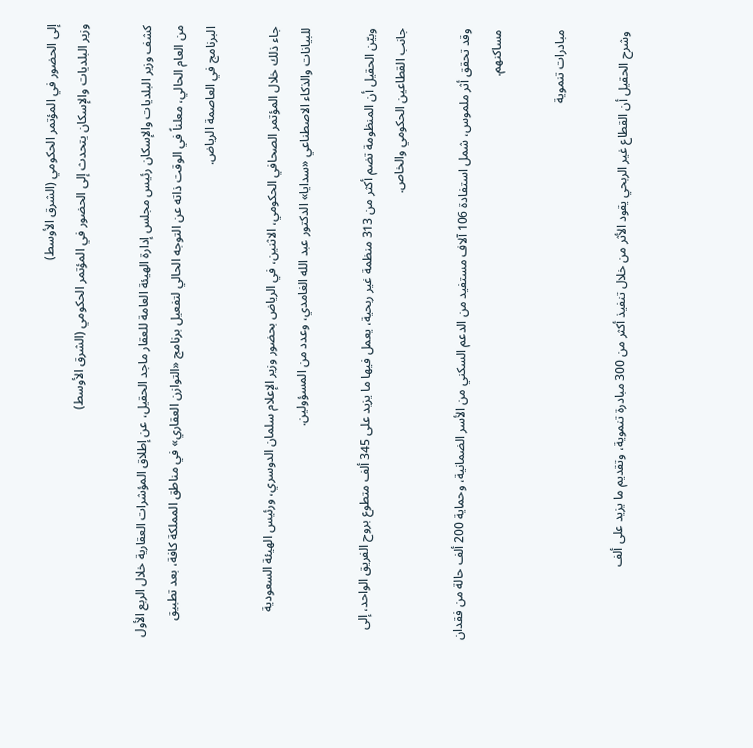إلى الحضور في المؤتمر الحكومي (الشرق الأوسط)
وزير البلديات والإسكان يتحدث إلى الحضور في المؤتمر الحكومي (الشرق الأوسط)

كشف وزير البلديات والإسكان رئيس مجلس إدارة الهيئة العامة للعقار ماجد الحقيل، عن إطلاق المؤشرات العقارية خلال الربع الأول من العام الحالي، معلناً في الوقت ذاته عن التوجه الحالي لتفعيل برنامج «التوازن العقاري» في مناطق المملكة كافة، بعد تطبيق البرنامج في العاصمة الرياض.

جاء ذلك خلال المؤتمر الصحافي الحكومي، الاثنين، في الرياض بحضور وزير الإعلام سلمان الدوسري، ورئيس الهيئة السعودية للبيانات والذكاء الاصطناعي «سدايا» الدكتور عبد الله الغامدي، وعدد من المسؤولين.

وبيّن الحقيل أن المنظومة تضم أكثر من 313 منظمة غير ربحية، يعمل فيها ما يزيد على 345 ألف متطوع بروح الفريق الواحد، إلى جانب القطاعين الحكومي والخاص.

وقد تحقق أثر ملموس، شمل استفادة 106 آلاف مستفيد من الدعم السكني من الأسر الضمانية، وحماية 200 ألف حالة من فقدان مساكنهم.

مبادرات تنموية

وشرح الحقيل أن القطاع غير الربحي يقود الأثر من خلال تنفيذ أكثر من 300 مبادرة تنموية، وتقديم ما يزيد على ألف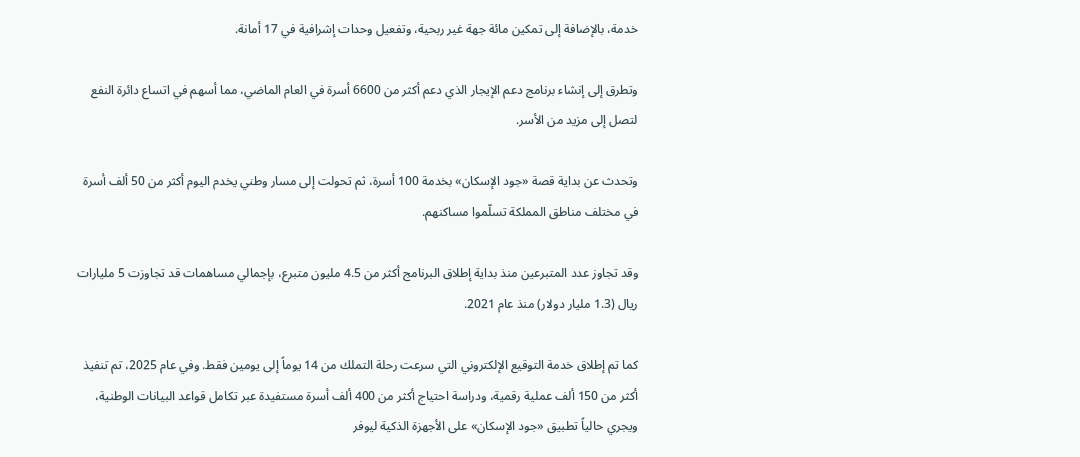خدمة، بالإضافة إلى تمكين مائة جهة غير ربحية، وتفعيل وحدات إشرافية في 17 أمانة.

وتطرق إلى إنشاء برنامج دعم الإيجار الذي دعم أكثر من 6600 أسرة في العام الماضي، مما أسهم في اتساع دائرة النفع لتصل إلى مزيد من الأسر.

وتحدث عن بداية قصة «جود الإسكان» بخدمة 100 أسرة، ثم تحولت إلى مسار وطني يخدم اليوم أكثر من 50 ألف أسرة في مختلف مناطق المملكة تسلّموا مساكنهم.

وقد تجاوز عدد المتبرعين منذ بداية إطلاق البرنامج أكثر من 4.5 مليون متبرع، بإجمالي مساهمات قد تجاوزت 5 مليارات ريال (1.3 مليار دولار) منذ عام 2021.

كما تم إطلاق خدمة التوقيع الإلكتروني التي سرعت رحلة التملك من 14 يوماً إلى يومين فقط. وفي عام 2025، تم تنفيذ أكثر من 150 ألف عملية رقمية، ودراسة احتياج أكثر من 400 ألف أسرة مستفيدة عبر تكامل قواعد البيانات الوطنية، ويجري حالياً تطبيق «جود الإسكان» على الأجهزة الذكية ليوفر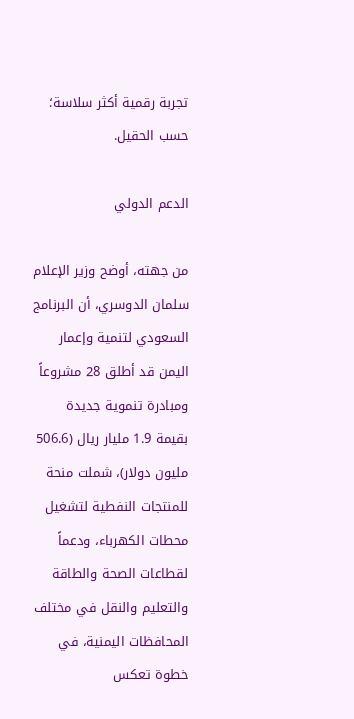تجربة رقمية أكثر سلاسة؛ حسب الحقيل.

الدعم الدولي

من جهته، أوضح وزير الإعلام سلمان الدوسري، أن البرنامج السعودي لتنمية وإعمار اليمن قد أطلق 28 مشروعاً ومبادرة تنموية جديدة بقيمة 1.9 مليار ريال (506.6 مليون دولار)، شملت منحة للمنتجات النفطية لتشغيل محطات الكهرباء، ودعماً لقطاعات الصحة والطاقة والتعليم والنقل في مختلف المحافظات اليمنية، في خطوة تعكس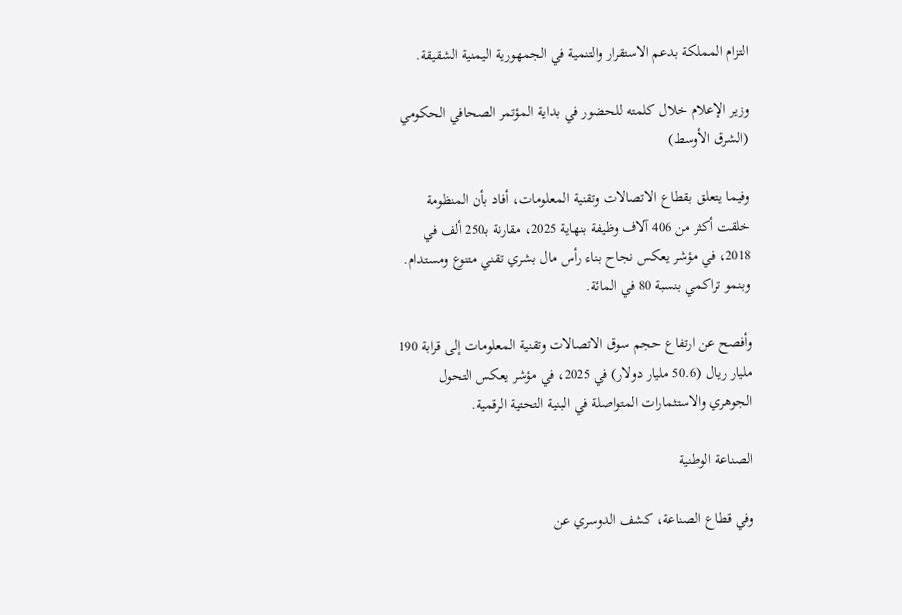التزام المملكة بدعم الاستقرار والتنمية في الجمهورية اليمنية الشقيقة.

وزير الإعلام خلال كلمته للحضور في بداية المؤتمر الصحافي الحكومي (الشرق الأوسط)

وفيما يتعلق بقطاع الاتصالات وتقنية المعلومات، أفاد بأن المنظومة خلقت أكثر من 406 آلاف وظيفة بنهاية 2025، مقارنة بـ250 ألف في 2018، في مؤشر يعكس نجاح بناء رأس مال بشري تقني متنوع ومستدام. وبنمو تراكمي بنسبة 80 في المائة.

وأفصح عن ارتفاع حجم سوق الاتصالات وتقنية المعلومات إلى قرابة 190 مليار ريال (50.6 مليار دولار) في 2025، في مؤشر يعكس التحول الجوهري والاستثمارات المتواصلة في البنية التحتية الرقمية.

الصناعة الوطنية

وفي قطاع الصناعة، كشف الدوسري عن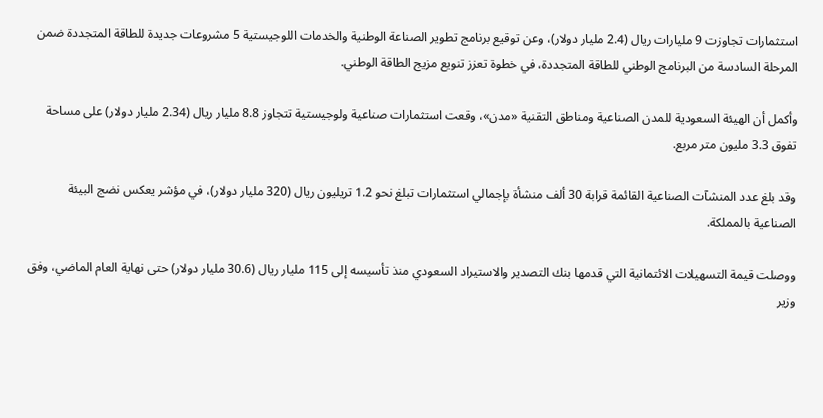استثمارات تجاوزت 9 مليارات ريال (2.4 مليار دولار)، وعن توقيع برنامج تطوير الصناعة الوطنية والخدمات اللوجيستية 5 مشروعات جديدة للطاقة المتجددة ضمن المرحلة السادسة من البرنامج الوطني للطاقة المتجددة، في خطوة تعزز تنويع مزيج الطاقة الوطني.

وأكمل أن الهيئة السعودية للمدن الصناعية ومناطق التقنية «مدن»، وقعت استثمارات صناعية ولوجيستية تتجاوز 8.8 مليار ريال (2.34 مليار دولار) على مساحة تفوق 3.3 مليون متر مربع.

وقد بلغ عدد المنشآت الصناعية القائمة قرابة 30 ألف منشأة بإجمالي استثمارات تبلغ نحو 1.2 تريليون ريال (320 مليار دولار)، في مؤشر يعكس نضج البيئة الصناعية بالمملكة.

ووصلت قيمة التسهيلات الائتمانية التي قدمها بنك التصدير والاستيراد السعودي منذ تأسيسه إلى 115 مليار ريال (30.6 مليار دولار) حتى نهاية العام الماضي، وفق وزير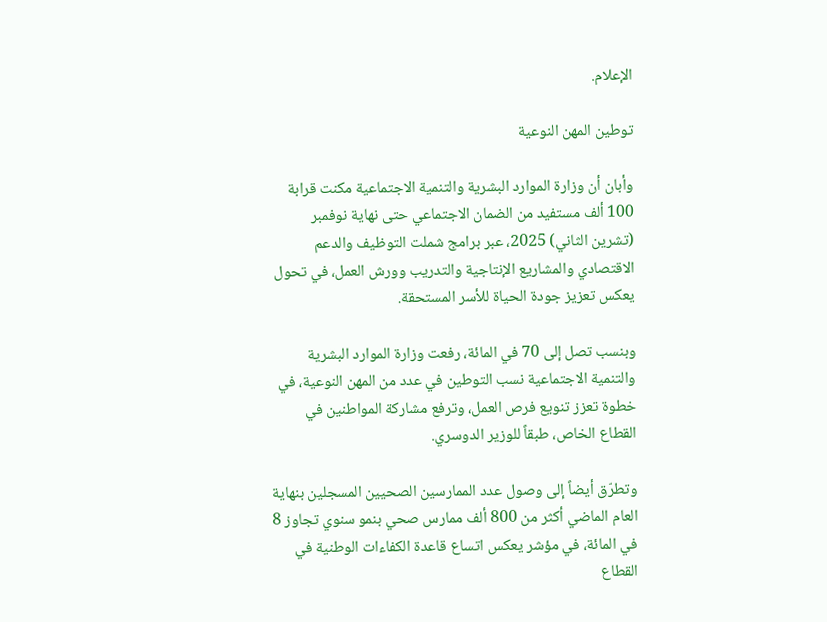الإعلام.

توطين المهن النوعية

وأبان أن وزارة الموارد البشرية والتنمية الاجتماعية مكنت قرابة 100 ألف مستفيد من الضمان الاجتماعي حتى نهاية نوفمبر (تشرين الثاني) 2025، عبر برامج شملت التوظيف والدعم الاقتصادي والمشاريع الإنتاجية والتدريب وورش العمل، في تحول يعكس تعزيز جودة الحياة للأسر المستحقة.

وبنسب تصل إلى 70 في المائة، رفعت وزارة الموارد البشرية والتنمية الاجتماعية نسب التوطين في عدد من المهن النوعية، في خطوة تعزز تنويع فرص العمل، وترفع مشاركة المواطنين في القطاع الخاص، طبقاً للوزير الدوسري.

وتطرّق أيضاً إلى وصول عدد الممارسين الصحيين المسجلين بنهاية العام الماضي أكثر من 800 ألف ممارس صحي بنمو سنوي تجاوز 8 في المائة، في مؤشر يعكس اتساع قاعدة الكفاءات الوطنية في القطاع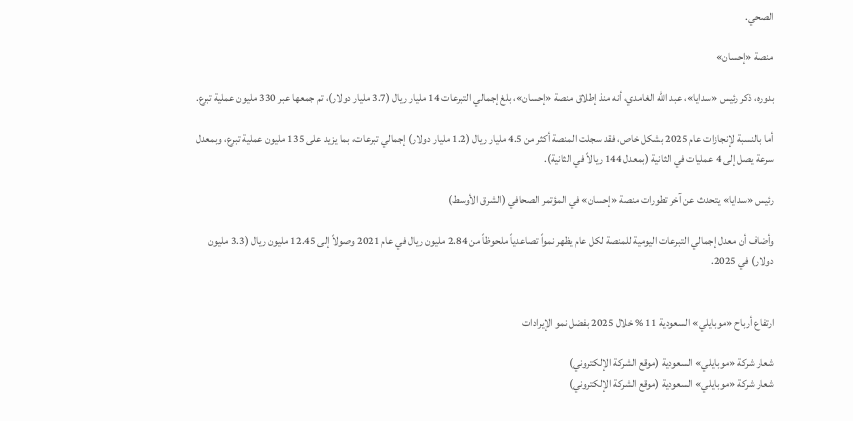الصحي.

منصة «إحسان»

بدوره، ذكر رئيس «سدايا»، عبد الله الغامدي، أنه منذ إطلاق منصة «إحسان»، بلغ إجمالي التبرعات 14 مليار ريال (3.7 مليار دولار)، تم جمعها عبر 330 مليون عملية تبرع.

أما بالنسبة لإنجازات عام 2025 بشكل خاص، فقد سجلت المنصة أكثر من 4.5 مليار ريال (1.2 مليار دولار) إجمالي تبرعات، بما يزيد على 135 مليون عملية تبرع، وبمعدل سرعة يصل إلى 4 عمليات في الثانية (بمعدل 144 ريالاً في الثانية).

رئيس «سدايا» يتحدث عن آخر تطورات منصة «إحسان» في المؤتمر الصحافي (الشرق الأوسط)

وأضاف أن معدل إجمالي التبرعات اليومية للمنصة لكل عام يظهر نمواً تصاعدياً ملحوظاً من 2.84 مليون ريال في عام 2021 وصولاً إلى 12.45 مليون ريال (3.3 مليون دولار) في 2025.


ارتفاع أرباح «موبايلي» السعودية 11 % خلال 2025 بفضل نمو الإيرادات

شعار شركة «موبايلي» السعودية (موقع الشركة الإلكتروني)
شعار شركة «موبايلي» السعودية (موقع الشركة الإلكتروني)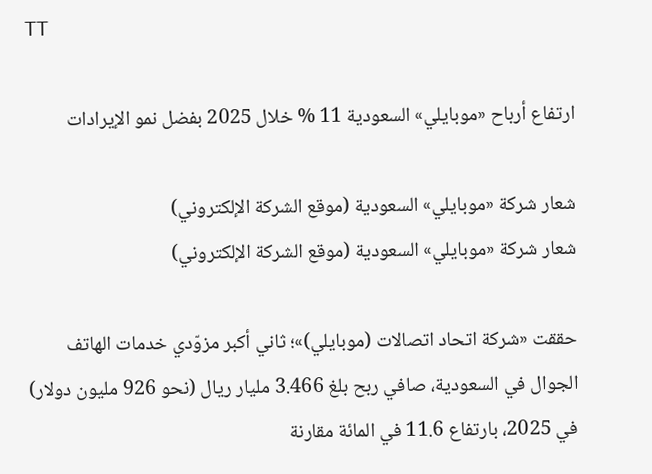TT

ارتفاع أرباح «موبايلي» السعودية 11 % خلال 2025 بفضل نمو الإيرادات

شعار شركة «موبايلي» السعودية (موقع الشركة الإلكتروني)
شعار شركة «موبايلي» السعودية (موقع الشركة الإلكتروني)

حققت «شركة اتحاد اتصالات (موبايلي)»؛ ثاني أكبر مزوّدي خدمات الهاتف الجوال في السعودية، صافي ربح بلغ 3.466 مليار ريال (نحو 926 مليون دولار) في 2025، بارتفاع 11.6 في المائة مقارنة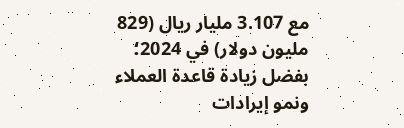مع 3.107 مليار ريال (829 مليون دولار) في 2024؛ بفضل زيادة قاعدة العملاء ونمو إيرادات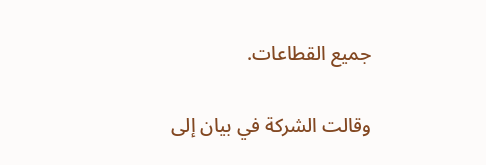جميع القطاعات.

وقالت الشركة في بيان إلى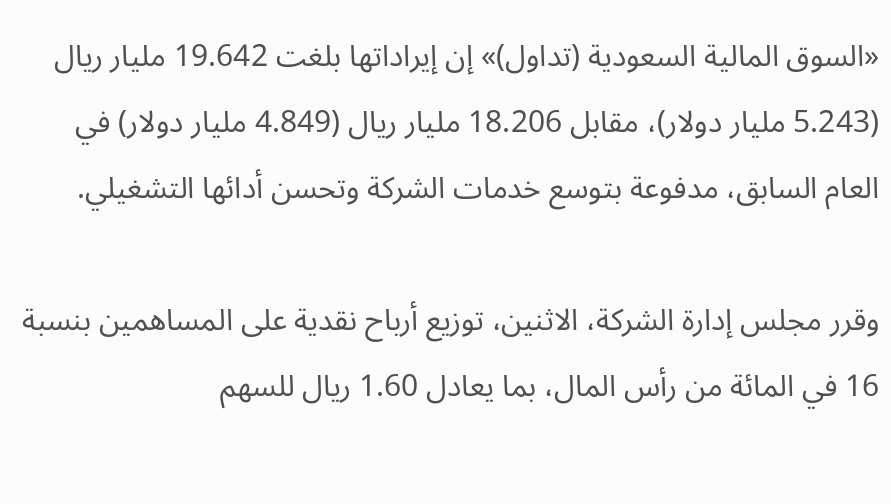«السوق المالية السعودية (تداول)» إن إيراداتها بلغت 19.642 مليار ريال (5.243 مليار دولار)، مقابل 18.206 مليار ريال (4.849 مليار دولار) في العام السابق، مدفوعة بتوسع خدمات الشركة وتحسن أدائها التشغيلي.

وقرر مجلس إدارة الشركة، الاثنين، توزيع أرباح نقدية على المساهمين بنسبة 16 في المائة من رأس المال، بما يعادل 1.60 ريال للسهم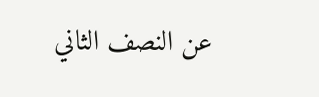عن النصف الثاني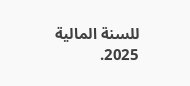للسنة المالية 2025.